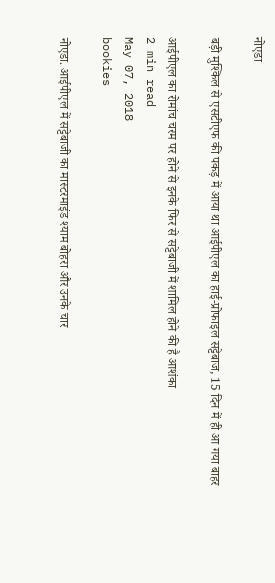नोएडा

बड़ी मुश्किल से एसटीएफ की पकड़ में आया था आईपीएल का हाई-प्रोफाइल सट्टेबाज, 15 दिन में ही आ गया बाहर

आईपीएल का रोमांच चरम पर होने से इनके फिर से सट्टेबाजी में शामिल होने की है आशंका
2 min read
May 07, 2018
bookies

नोएडा. आईपीएल में सट्टेबाजी का मास्टरमाइंड श्याम बोहरा और उनके चार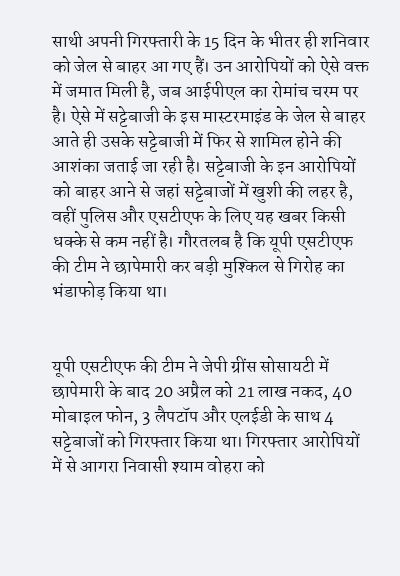साथी अपनी गिरफ्तारी के 15 दिन के भीतर ही शनिवार को जेल से बाहर आ गए हैं। उन आरोपियों को ऐसे वक्त में जमात मिली है, जब आईपीएल का रोमांच चरम पर है। ऐसे में सट्टेबाजी के इस मास्टरमाइंड के जेल से बाहर आते ही उसके सट्टेबाजी में फिर से शामिल होने की आशंका जताई जा रही है। सट्टेबाजी के इन आरोपियों को बाहर आने से जहां सट्टेबाजों में खुशी की लहर है, वहीं पुलिस और एसटीएफ के लिए यह खबर किसी धक्के से कम नहीं है। गौरतलब है कि यूपी एसटीएफ की टीम ने छापेमारी कर बड़ी मुश्किल से गिरोह का भंडाफोड़ किया था।


यूपी एसटीएफ की टीम ने जेपी ग्रींस सोसायटी में छापेमारी के बाद 20 अप्रैल को 21 लाख नकद, 40 मोबाइल फोन, 3 लैपटॉप और एलईडी के साथ 4 सट्टेबाजों को गिरफ्तार किया था। गिरफ्तार आरोपियों में से आगरा निवासी श्याम वोहरा को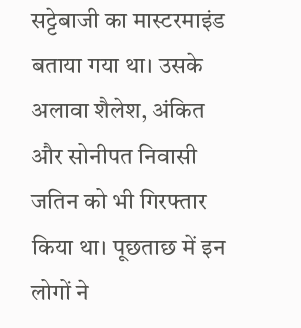सट्टेबाजी का मास्टरमाइंड बताया गया था। उसके अलावा शैलेश, अंकित और सोनीपत निवासी जतिन को भी गिरफ्तार किया था। पूछताछ में इन लोगों ने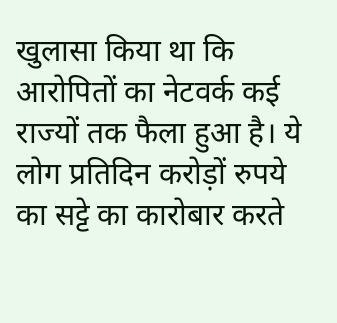खुलासा किया था कि आरोपितों का नेटवर्क कई राज्यों तक फैला हुआ है। ये लोग प्रतिदिन करोड़ों रुपये का सट्टे का कारोबार करते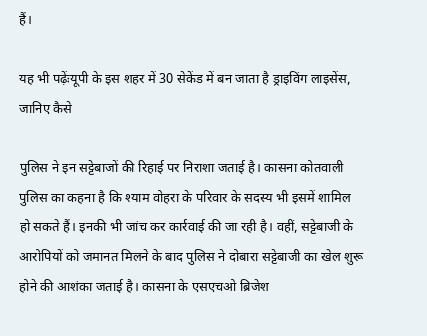हैं।

यह भी पढ़ेंःयूपी के इस शहर में 30 सेकेंड में बन जाता है ड्राइविंग लाइसेंस, जानिए कैसे

पुलिस ने इन सट्टेबाजों की रिहाई पर निराशा जताई है। कासना कोतवाली पुलिस का कहना है कि श्याम वोहरा के परिवार के सदस्य भी इसमें शामिल हो सकते हैं। इनकी भी जांच कर कार्रवाई की जा रही है। वहीं, सट्टेबाजी के आरोपियों को जमानत मिलने के बाद पुलिस ने दोबारा सट्टेबाजी का खेल शुरू होने की आशंका जताई है। कासना के एसएचओ ब्रिजेश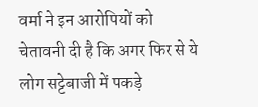वर्मा ने इन आरोपियों को चेतावनी दी है कि अगर फिर से ये लोग सट्टेबाजी में पकड़े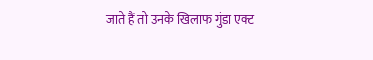जाते हैं तो उनके खिलाफ गुंडा एक्ट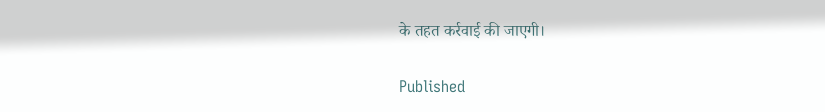के तहत कर्रवाई की जाएगी।

Published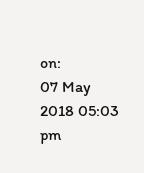on:
07 May 2018 05:03 pm